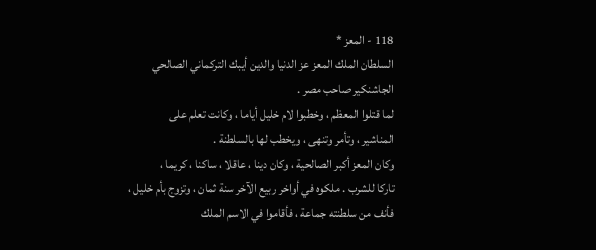118 - المعز *
السلطان الملك المعز عز الدنيا والدين أيبك التركماني الصالحي
الجاشنكير صاحب مصر .
لما قتلوا المعظم ، وخطبوا لام خليل أياما ، وكانت تعلم على
المناشير ، وتأمر وتنهى ، ويخطب لها بالسلطنة .
وكان المعز أكبر الصالحية ، وكان دينا ، عاقلا ، ساكنا ، كريما ،
تاركا للشرب . ملكوه في أواخر ربيع الآخر سنة ثمان ، وتزوج بأم خليل ،
فأنف من سلطنته جماعة ، فأقاموا في الاسم الملك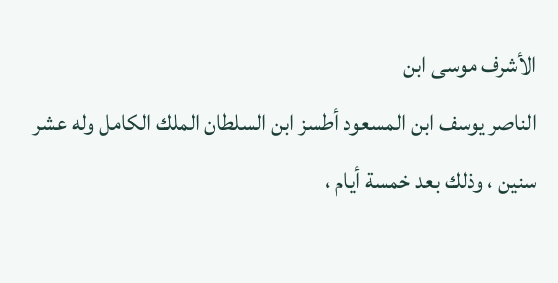الأشرف موسى ابن
الناصر يوسف ابن المسعود أطسز ابن السلطان الملك الكامل وله عشر
سنين ، وذلك بعد خمسة أيام ،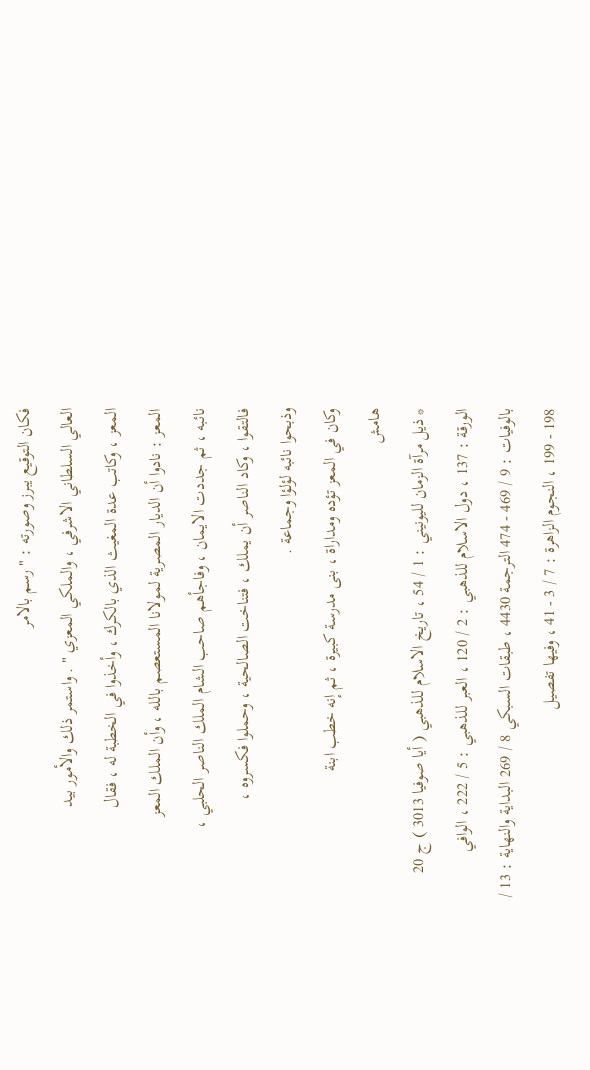فكان التوقيع يبرز وصورته : " رسم بالامر
العالي السلطاني الاشرفي ، والملكي المعزي " . واستمر ذلك والأمور بيد
المعز ، وكاتب عدة المغيث الذي بالكرك ، وأخذوا في الخطبة له ، فقال
المعز : نادوا أن الديار المصرية لمولانا المستعصم بالله ، وأن الملك المعز
نائبه ، ثم جددت الايمان ، وفاجأهم صاحب الشام الملك الناصر الحلبي ،
فالتقوا ، وكاد الناصر أن يملك ، فتناخت الصالحية ، وحملوا فكسروه ،
وذبحوا نائبه لؤلؤا وجماعة .
وكان في المعز تؤده ومداراة ، بنى مدرسة كبيرة ، ثم إنه خطب ابنة
هامش
* ذيل مرآة الزمان لليونيني : 1 / 54 ، تاريخ الاسلام للذهبي ( أيا صوفيا 3013 ) ج 20
الورقة : 137 ، دول الاسلام للذهبي : 2 / 120 ، العبر للذهبي : 5 / 222 ، الوافي
بالوفيات : 9 / 469 - 474 الترجمة 4430 ، طبقات السبكي 8 / 269 البداية والنهاية : 13 /
198 - 199 ، النجوم الزاهرة : 7 / 3 - 41 ، وفيها تفصيل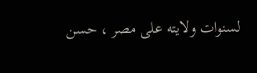لسنوات ولايته على مصر ، حسن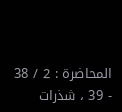المحاضرة : 2 / 38 - 39 ، شذرات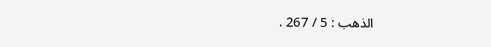الذهب : 5 / 267 .